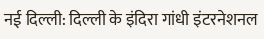नई दिल्ली: दिल्ली के इंदिरा गांधी इंटरनेशनल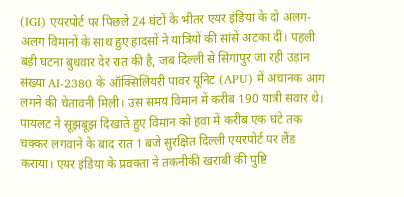(IGI) एयरपोर्ट पर पिछले 24 घंटों के भीतर एयर इंडिया के दो अलग-अलग विमानों के साथ हुए हादसों ने यात्रियों की सांसें अटका दीं। पहली बड़ी घटना बुधवार देर रात की है, जब दिल्ली से सिंगापुर जा रही उड़ान संख्या AI-2380 के ऑक्सिलियरी पावर यूनिट (APU) में अचानक आग लगने की चेतावनी मिली। उस समय विमान में करीब 190 यात्री सवार थे। पायलट ने सूझबूझ दिखाते हुए विमान को हवा में करीब एक घंटे तक चक्कर लगवाने के बाद रात 1 बजे सुरक्षित दिल्ली एयरपोर्ट पर लैंड कराया। एयर इंडिया के प्रवक्ता ने तकनीकी खराबी की पुष्टि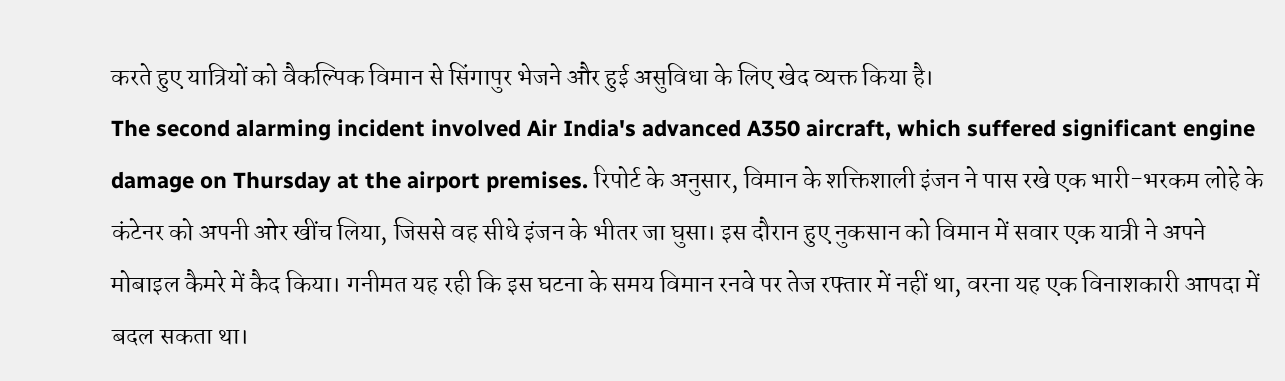करते हुए यात्रियों को वैकल्पिक विमान से सिंगापुर भेजने और हुई असुविधा के लिए खेद व्यक्त किया है।
The second alarming incident involved Air India's advanced A350 aircraft, which suffered significant engine damage on Thursday at the airport premises. रिपोर्ट के अनुसार, विमान के शक्तिशाली इंजन ने पास रखे एक भारी-भरकम लोहे के कंटेनर को अपनी ओर खींच लिया, जिससे वह सीधे इंजन के भीतर जा घुसा। इस दौरान हुए नुकसान को विमान में सवार एक यात्री ने अपने मोबाइल कैमरे में कैद किया। गनीमत यह रही कि इस घटना के समय विमान रनवे पर तेज रफ्तार में नहीं था, वरना यह एक विनाशकारी आपदा में बदल सकता था।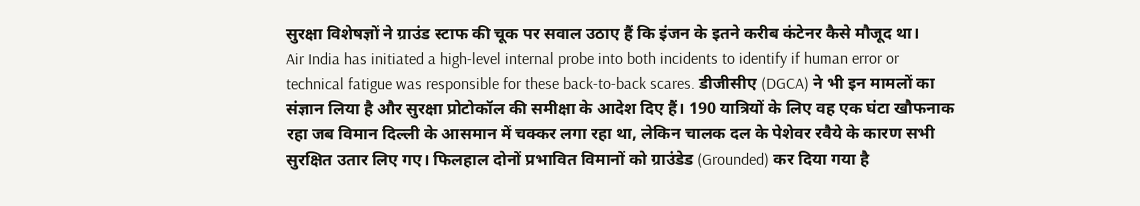सुरक्षा विशेषज्ञों ने ग्राउंड स्टाफ की चूक पर सवाल उठाए हैं कि इंजन के इतने करीब कंटेनर कैसे मौजूद था।
Air India has initiated a high-level internal probe into both incidents to identify if human error or technical fatigue was responsible for these back-to-back scares. डीजीसीए (DGCA) ने भी इन मामलों का संज्ञान लिया है और सुरक्षा प्रोटोकॉल की समीक्षा के आदेश दिए हैं। 190 यात्रियों के लिए वह एक घंटा खौफनाक रहा जब विमान दिल्ली के आसमान में चक्कर लगा रहा था, लेकिन चालक दल के पेशेवर रवैये के कारण सभी सुरक्षित उतार लिए गए। फिलहाल दोनों प्रभावित विमानों को ग्राउंडेड (Grounded) कर दिया गया है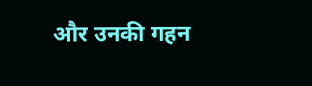और उनकी गहन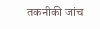तकनीकी जांच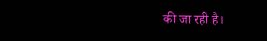की जा रही है।